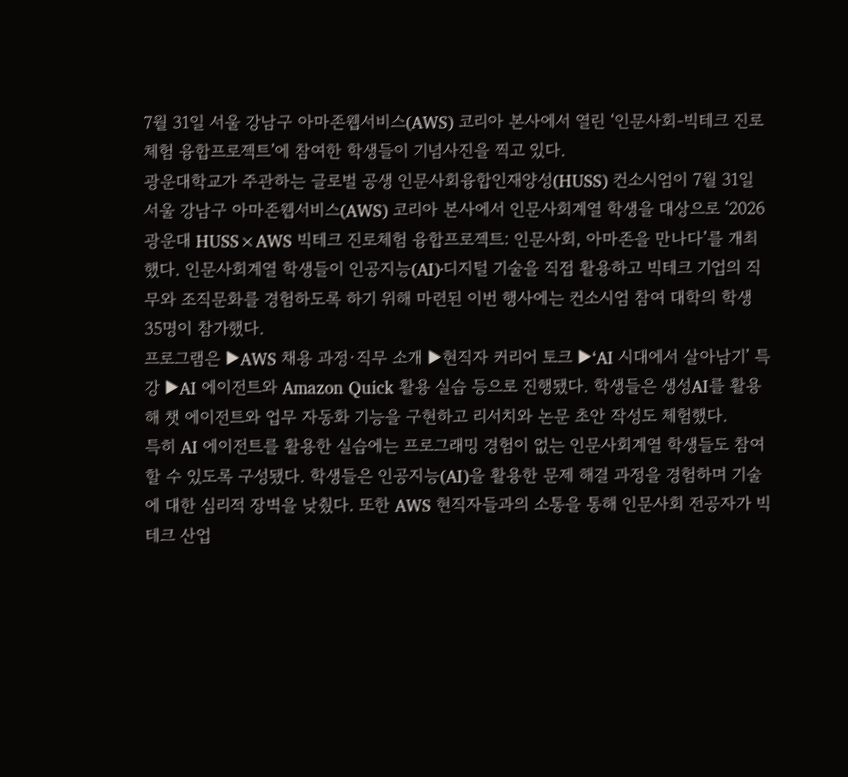7월 31일 서울 강남구 아마존웹서비스(AWS) 코리아 본사에서 열린 ‘인문사회-빅테크 진로체험 융합프로젝트’에 참여한 학생들이 기념사진을 찍고 있다.
광운대학교가 주관하는 글로벌 공생 인문사회융합인재양성(HUSS) 컨소시엄이 7월 31일 서울 강남구 아마존웹서비스(AWS) 코리아 본사에서 인문사회계열 학생을 대상으로 ‘2026 광운대 HUSS×AWS 빅테크 진로체험 융합프로젝트: 인문사회, 아마존을 만나다’를 개최했다. 인문사회계열 학생들이 인공지능(AI)·디지털 기술을 직접 활용하고 빅테크 기업의 직무와 조직문화를 경험하도록 하기 위해 마련된 이번 행사에는 컨소시엄 참여 대학의 학생 35명이 참가했다.
프로그램은 ▶AWS 채용 과정·직무 소개 ▶현직자 커리어 토크 ▶‘AI 시대에서 살아남기’ 특강 ▶AI 에이전트와 Amazon Quick 활용 실습 등으로 진행됐다. 학생들은 생성AI를 활용해 챗 에이전트와 업무 자동화 기능을 구현하고 리서치와 논문 초안 작성도 체험했다.
특히 AI 에이전트를 활용한 실습에는 프로그래밍 경험이 없는 인문사회계열 학생들도 참여할 수 있도록 구성됐다. 학생들은 인공지능(AI)을 활용한 문제 해결 과정을 경험하며 기술에 대한 심리적 장벽을 낮췄다. 또한 AWS 현직자들과의 소통을 통해 인문사회 전공자가 빅테크 산업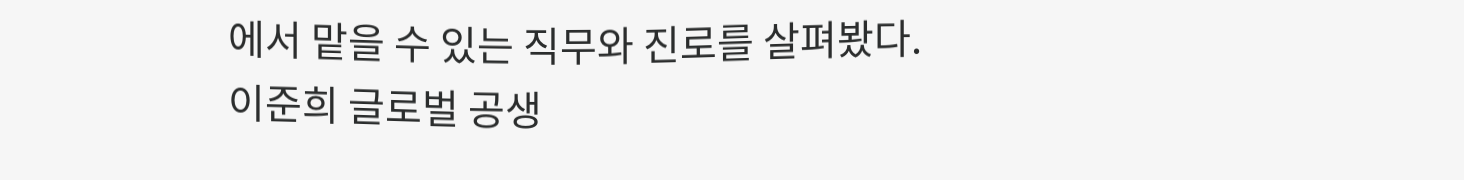에서 맡을 수 있는 직무와 진로를 살펴봤다.
이준희 글로벌 공생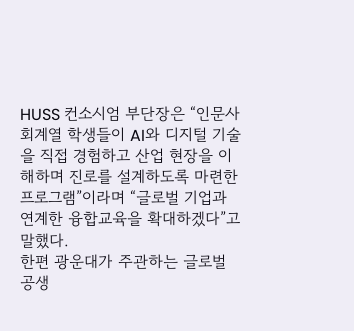HUSS 컨소시엄 부단장은 “인문사회계열 학생들이 AI와 디지털 기술을 직접 경험하고 산업 현장을 이해하며 진로를 설계하도록 마련한 프로그램”이라며 “글로벌 기업과 연계한 융합교육을 확대하겠다”고 말했다.
한편 광운대가 주관하는 글로벌 공생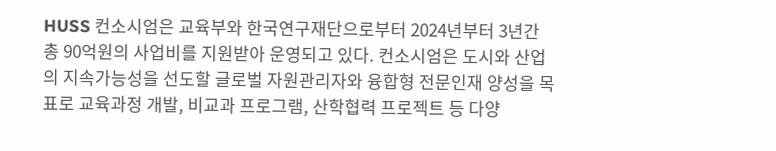HUSS 컨소시엄은 교육부와 한국연구재단으로부터 2024년부터 3년간 총 90억원의 사업비를 지원받아 운영되고 있다. 컨소시엄은 도시와 산업의 지속가능성을 선도할 글로벌 자원관리자와 융합형 전문인재 양성을 목표로 교육과정 개발, 비교과 프로그램, 산학협력 프로젝트 등 다양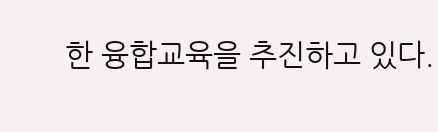한 융합교육을 추진하고 있다.